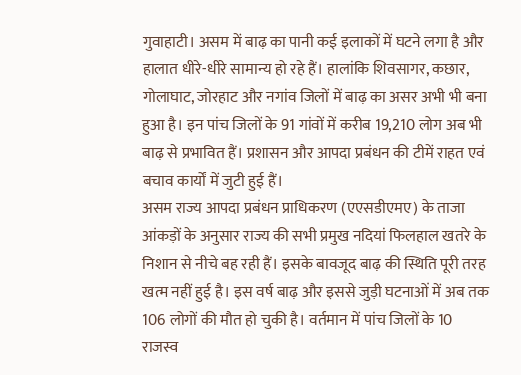गुवाहाटी। असम में बाढ़ का पानी कई इलाकों में घटने लगा है और हालात धीरे-धीरे सामान्य हो रहे हैं। हालांकि शिवसागर, कछार, गोलाघाट, जोरहाट और नगांव जिलों में बाढ़ का असर अभी भी बना हुआ है। इन पांच जिलों के 91 गांवों में करीब 19,210 लोग अब भी बाढ़ से प्रभावित हैं। प्रशासन और आपदा प्रबंधन की टीमें राहत एवं बचाव कार्यों में जुटी हुई हैं।
असम राज्य आपदा प्रबंधन प्राधिकरण (एएसडीएमए) के ताजा आंकड़ों के अनुसार राज्य की सभी प्रमुख नदियां फिलहाल खतरे के निशान से नीचे बह रही हैं। इसके बावजूद बाढ़ की स्थिति पूरी तरह खत्म नहीं हुई है। इस वर्ष बाढ़ और इससे जुड़ी घटनाओं में अब तक 106 लोगों की मौत हो चुकी है। वर्तमान में पांच जिलों के 10 राजस्व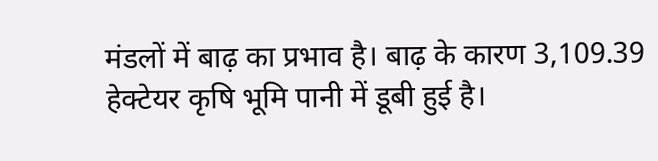मंडलों में बाढ़ का प्रभाव है। बाढ़ के कारण 3,109.39 हेक्टेयर कृषि भूमि पानी में डूबी हुई है।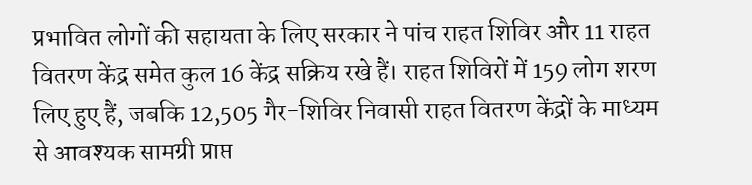प्रभावित लोगों की सहायता के लिए सरकार ने पांच राहत शिविर और 11 राहत वितरण केंद्र समेत कुल 16 केंद्र सक्रिय रखे हैं। राहत शिविरों में 159 लोग शरण लिए हुए हैं, जबकि 12,505 गैर-शिविर निवासी राहत वितरण केंद्रों के माध्यम से आवश्यक सामग्री प्राप्त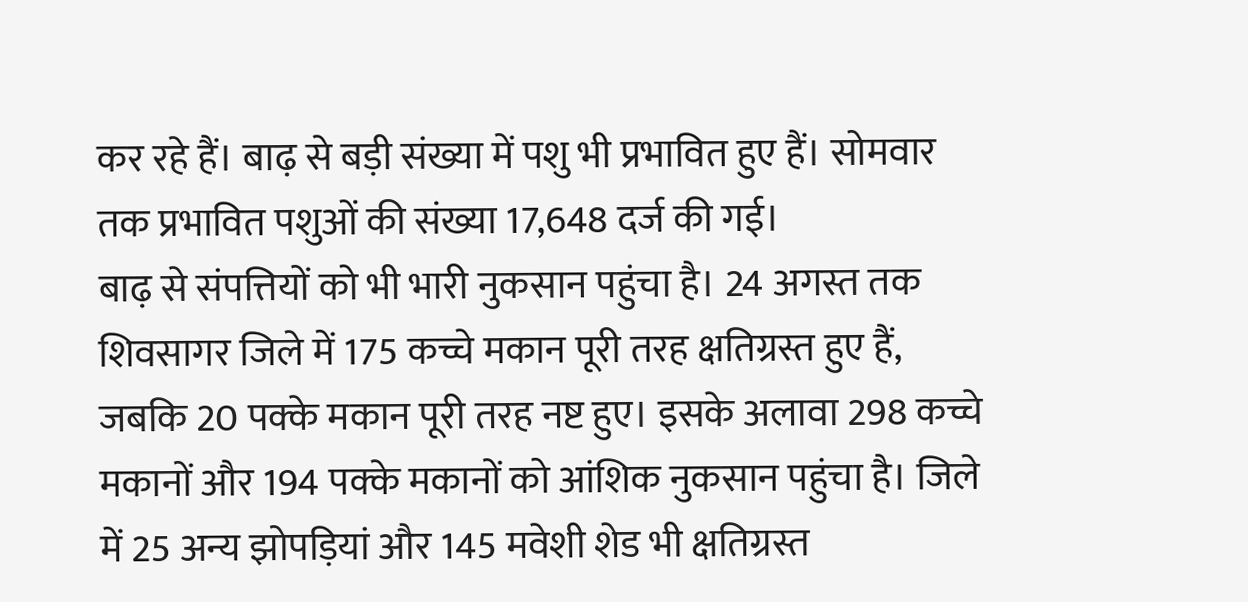कर रहे हैं। बाढ़ से बड़ी संख्या में पशु भी प्रभावित हुए हैं। सोमवार तक प्रभावित पशुओं की संख्या 17,648 दर्ज की गई।
बाढ़ से संपत्तियों को भी भारी नुकसान पहुंचा है। 24 अगस्त तक शिवसागर जिले में 175 कच्चे मकान पूरी तरह क्षतिग्रस्त हुए हैं, जबकि 20 पक्के मकान पूरी तरह नष्ट हुए। इसके अलावा 298 कच्चे मकानों और 194 पक्के मकानों को आंशिक नुकसान पहुंचा है। जिले में 25 अन्य झोपड़ियां और 145 मवेशी शेड भी क्षतिग्रस्त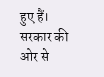हुए हैं।
सरकार की ओर से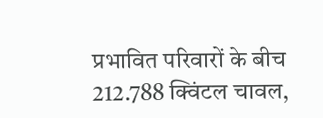प्रभावित परिवारों के बीच 212.788 क्विंटल चावल,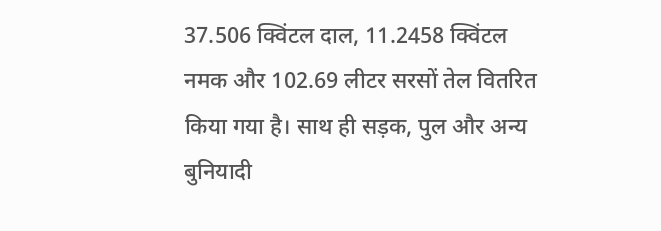37.506 क्विंटल दाल, 11.2458 क्विंटल नमक और 102.69 लीटर सरसों तेल वितरित किया गया है। साथ ही सड़क, पुल और अन्य बुनियादी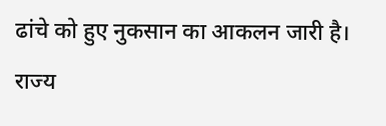ढांचे को हुए नुकसान का आकलन जारी है। राज्य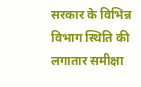सरकार के विभिन्न विभाग स्थिति की लगातार समीक्षा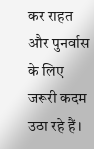कर राहत और पुनर्वास के लिए जरूरी कदम उठा रहे हैं।